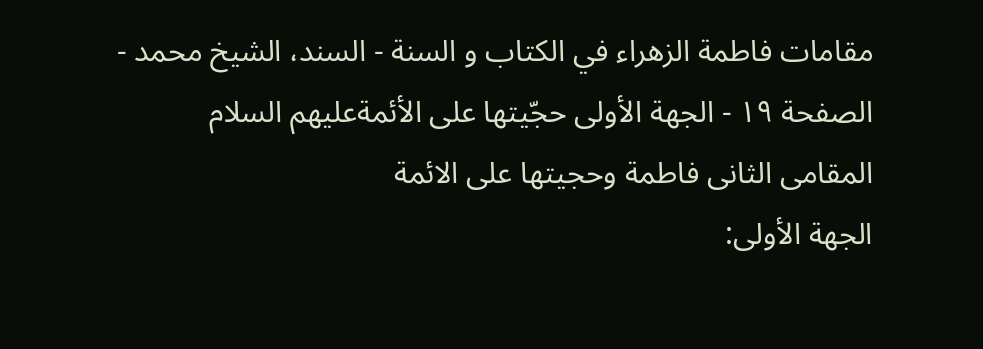مقامات فاطمة الزهراء في الكتاب و السنة - السند، الشيخ محمد - الصفحة ١٩ - الجهة الأولى حجّيتها على الأئمةعليهم السلام
المقامى الثانى فاطمة وحجيتها على الائمة
الجهة الأولى: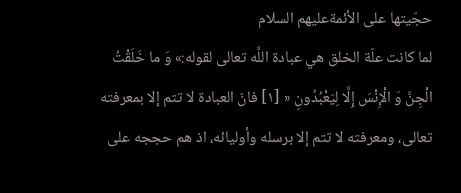حجّيتها على الأئمةعليهم السلام
لما كانت علّة الخلق هي عبادة اللَّه تعالى لقوله:» وَ ما خَلَقْتُ الْجِنَّ وَ الْإِنْسَ إِلَّا لِيَعْبُدُونِ « [١] فانّ العبادة لا تتم إلا بمعرفته تعالى، ومعرفته لا تتم إلا برسله وأوليائه، اذ هم حججه على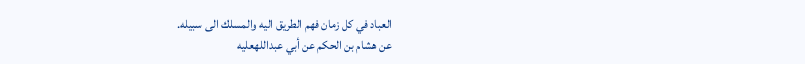العباد في كل زمان فهم الطريق اليه والمسلك الى سبيله.
عن هشام بن الحكم عن أبي عبداللهعليه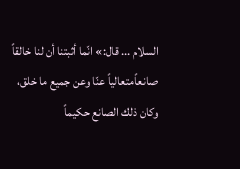السلام ... قال:» انّما أثبتنا أن لنا خالقاً صانعاًمتعالياً عنّا وعن جميع ما خلق، وكان ذلك الصانع حكيماً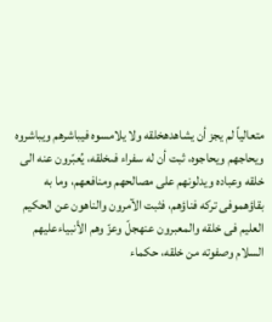متعالياً لم يجز أن يشاهدهخلقه ولا يلامسوه فيباشرهم ويباشروه ويحاجهم ويحاجوه، ثبت أن له سفراء فىخلقه، يُعبّرون عنه الى خلقه وعباده ويدلونهم على مصالحهم ومنافعهم، وما به بقاؤهموفى تركه فناؤهم، فثبت الآمرون والناهون عن الحكيم العليم فى خلقه والمعبرون عنهجلّ وعزّ وهم الأنبياءعليهم السلام وصفوته من خلقه، حكماء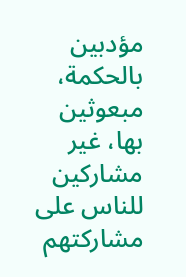مؤدبين بالحكمة، مبعوثين بها، غير مشاركين للناس على مشاركتهم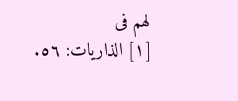لهم فى
[١] الذاريات: ٥٦.